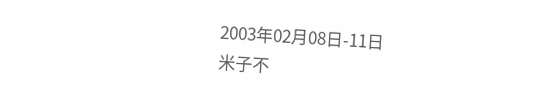2003年02月08日-11日
米子不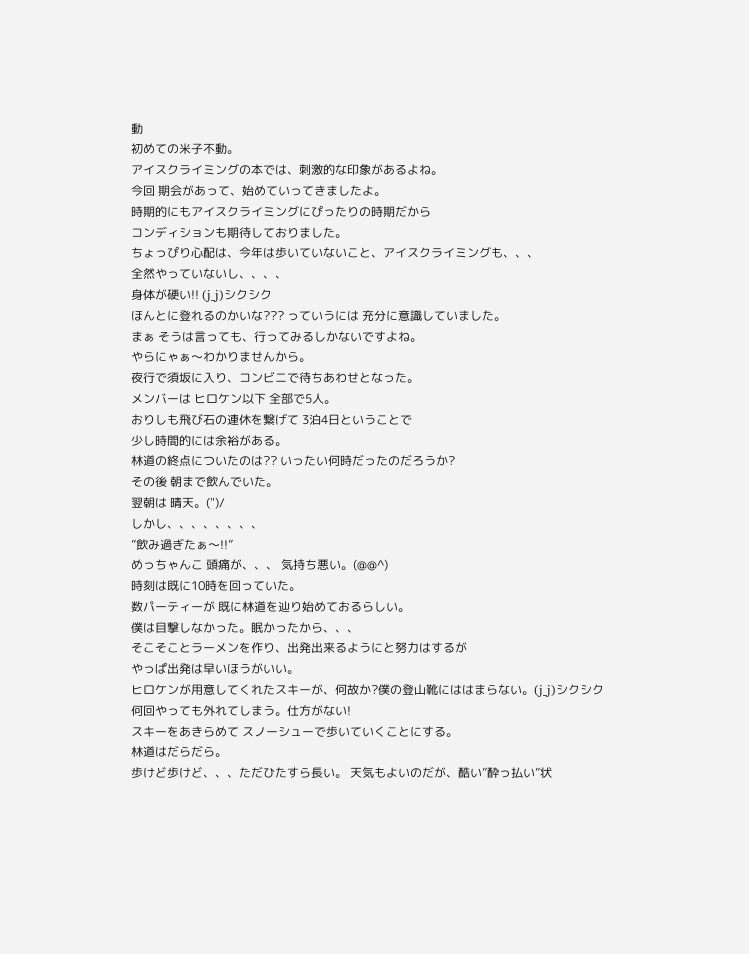動
初めての米子不動。
アイスクライミングの本では、刺激的な印象があるよね。
今回 期会があって、始めていってきましたよ。
時期的にもアイスクライミングにぴったりの時期だから
コンディションも期待しておりました。
ちょっぴり心配は、今年は歩いていないこと、アイスクライミングも、、、
全然やっていないし、、、、
身体が硬い!! (j_j)シクシク
ほんとに登れるのかいな??? っていうには 充分に意識していました。
まぁ そうは言っても、行ってみるしかないですよね。
やらにゃぁ〜わかりませんから。
夜行で須坂に入り、コンビニで待ちあわせとなった。
メンバーは ヒロケン以下 全部で5人。
おりしも飛び石の連休を繋げて 3泊4日ということで
少し時間的には余裕がある。
林道の終点についたのは?? いったい何時だったのだろうか?
その後 朝まで飲んでいた。
翌朝は 晴天。(")/
しかし、、、、、、、、
”飲み過ぎたぁ〜!!”
めっちゃんこ 頭痛が、、、 気持ち悪い。(@@^)
時刻は既に10時を回っていた。
数パーティーが 既に林道を辿り始めておるらしい。
僕は目撃しなかった。眠かったから、、、
そこそことラーメンを作り、出発出来るようにと努力はするが
やっぱ出発は早いほうがいい。
ヒロケンが用意してくれたスキーが、何故か?僕の登山靴にははまらない。(j_j)シクシク
何回やっても外れてしまう。仕方がない!
スキーをあきらめて スノーシューで歩いていくことにする。
林道はだらだら。
歩けど歩けど、、、ただひたすら長い。 天気もよいのだが、酷い”酔っ払い”状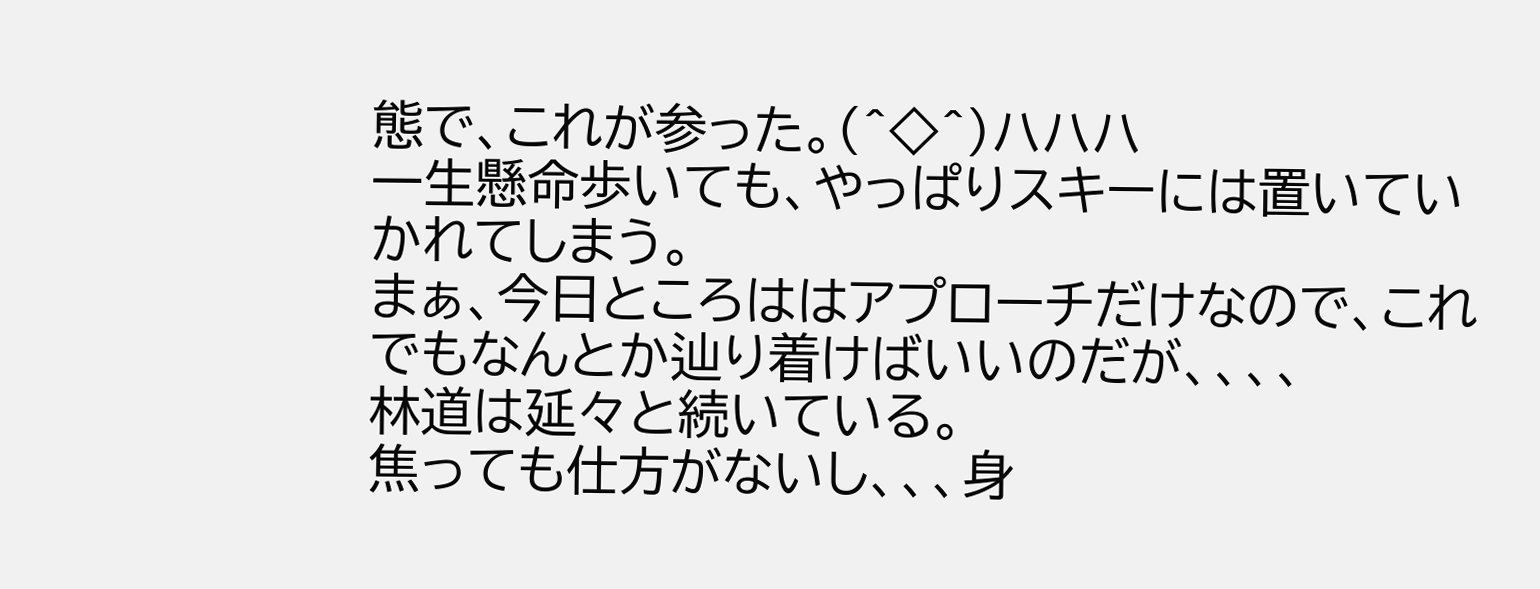態で、これが参った。(^◇^)ハハハ
一生懸命歩いても、やっぱりスキーには置いていかれてしまう。
まぁ、今日ところははアプローチだけなので、これでもなんとか辿り着けばいいのだが、、、、
林道は延々と続いている。
焦っても仕方がないし、、、身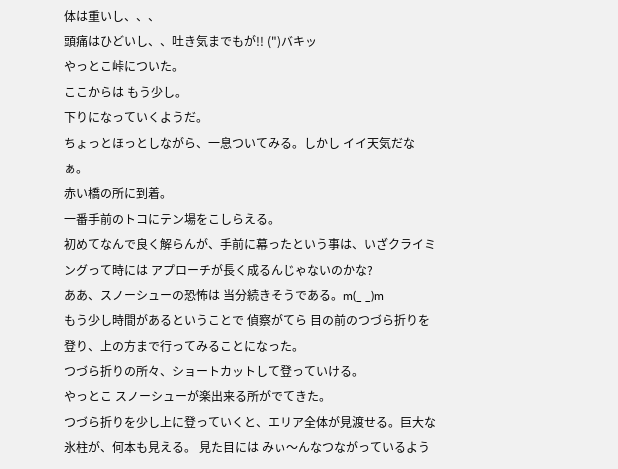体は重いし、、、
頭痛はひどいし、、吐き気までもが!! (")バキッ
やっとこ峠についた。
ここからは もう少し。
下りになっていくようだ。
ちょっとほっとしながら、一息ついてみる。しかし イイ天気だなぁ。
赤い橋の所に到着。
一番手前のトコにテン場をこしらえる。
初めてなんで良く解らんが、手前に幕ったという事は、いざクライミングって時には アプローチが長く成るんじゃないのかな?
ああ、スノーシューの恐怖は 当分続きそうである。m(_ _)m
もう少し時間があるということで 偵察がてら 目の前のつづら折りを登り、上の方まで行ってみることになった。
つづら折りの所々、ショートカットして登っていける。
やっとこ スノーシューが楽出来る所がでてきた。
つづら折りを少し上に登っていくと、エリア全体が見渡せる。巨大な氷柱が、何本も見える。 見た目には みぃ〜んなつながっているよう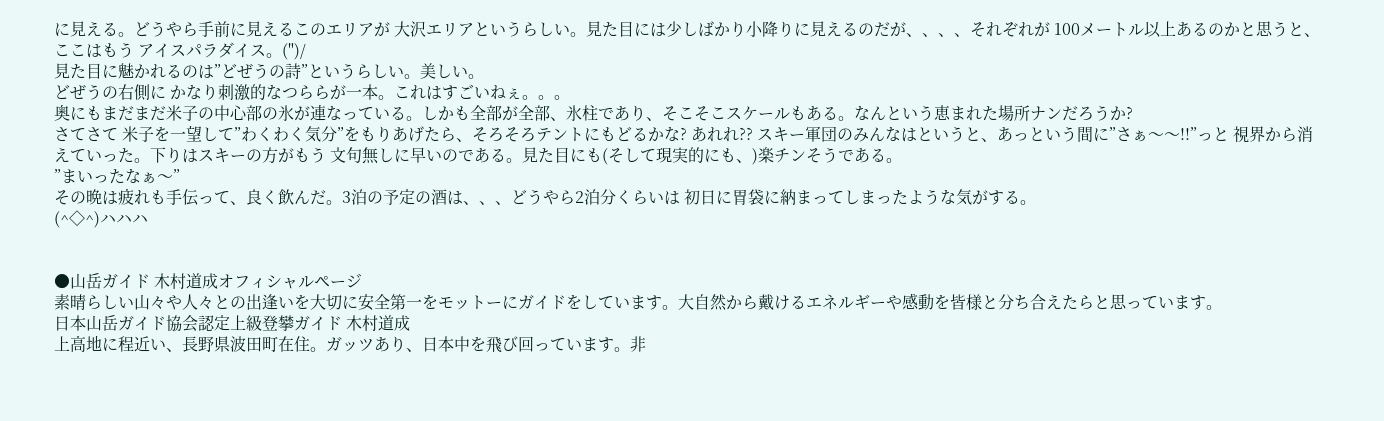に見える。どうやら手前に見えるこのエリアが 大沢エリアというらしい。見た目には少しばかり小降りに見えるのだが、、、、それぞれが 100メートル以上あるのかと思うと、ここはもう アイスパラダイス。(")/
見た目に魅かれるのは”どぜうの詩”というらしい。美しい。
どぜうの右側に かなり刺激的なつららが一本。これはすごいねぇ。。。
奥にもまだまだ米子の中心部の氷が連なっている。しかも全部が全部、氷柱であり、そこそこスケールもある。なんという恵まれた場所ナンだろうか?
さてさて 米子を一望して”わくわく気分”をもりあげたら、そろそろテントにもどるかな? あれれ?? スキー軍団のみんなはというと、あっという間に”さぁ〜〜!!”っと 視界から消えていった。下りはスキーの方がもう 文句無しに早いのである。見た目にも(そして現実的にも、)楽チンそうである。
”まいったなぁ〜”
その晩は疲れも手伝って、良く飲んだ。3泊の予定の酒は、、、どうやら2泊分くらいは 初日に胃袋に納まってしまったような気がする。
(^◇^)ハハハ


●山岳ガイド 木村道成オフィシャルページ
素晴らしい山々や人々との出逢いを大切に安全第一をモットーにガイドをしています。大自然から戴けるエネルギーや感動を皆様と分ち合えたらと思っています。
日本山岳ガイド協会認定上級登攀ガイド 木村道成
上高地に程近い、長野県波田町在住。ガッツあり、日本中を飛び回っています。非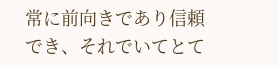常に前向きであり信頼でき、それでいてとて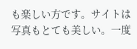も楽しい方です。サイトは写真もとても美しい。一度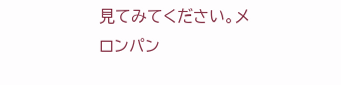見てみてください。メロンパン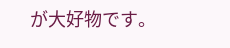が大好物です。